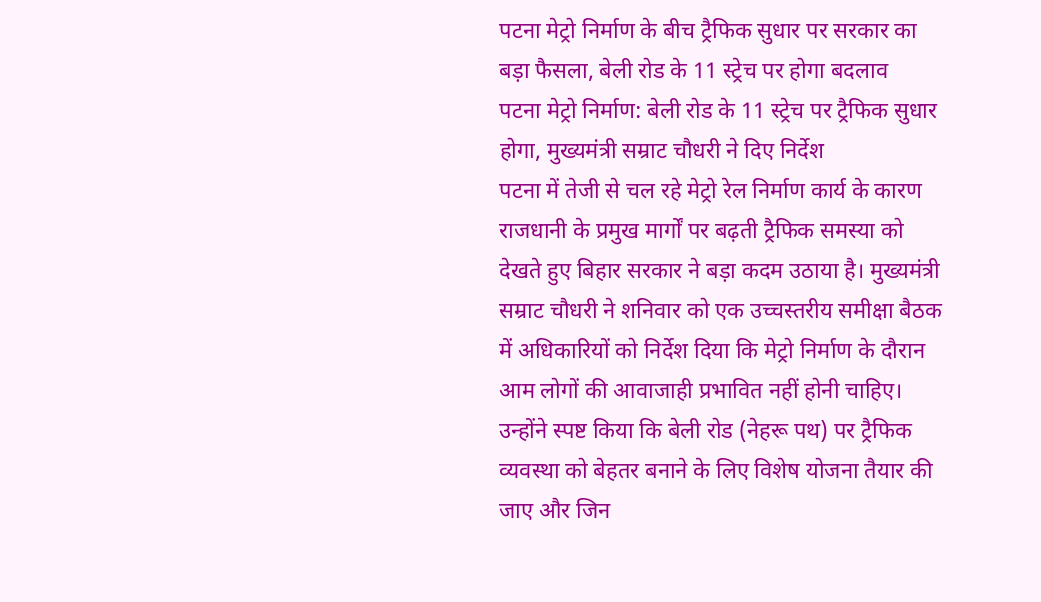पटना मेट्रो निर्माण के बीच ट्रैफिक सुधार पर सरकार का बड़ा फैसला, बेली रोड के 11 स्ट्रेच पर होगा बदलाव
पटना मेट्रो निर्माण: बेली रोड के 11 स्ट्रेच पर ट्रैफिक सुधार होगा, मुख्यमंत्री सम्राट चौधरी ने दिए निर्देश
पटना में तेजी से चल रहे मेट्रो रेल निर्माण कार्य के कारण राजधानी के प्रमुख मार्गों पर बढ़ती ट्रैफिक समस्या को देखते हुए बिहार सरकार ने बड़ा कदम उठाया है। मुख्यमंत्री सम्राट चौधरी ने शनिवार को एक उच्चस्तरीय समीक्षा बैठक में अधिकारियों को निर्देश दिया कि मेट्रो निर्माण के दौरान आम लोगों की आवाजाही प्रभावित नहीं होनी चाहिए। उन्होंने स्पष्ट किया कि बेली रोड (नेहरू पथ) पर ट्रैफिक व्यवस्था को बेहतर बनाने के लिए विशेष योजना तैयार की जाए और जिन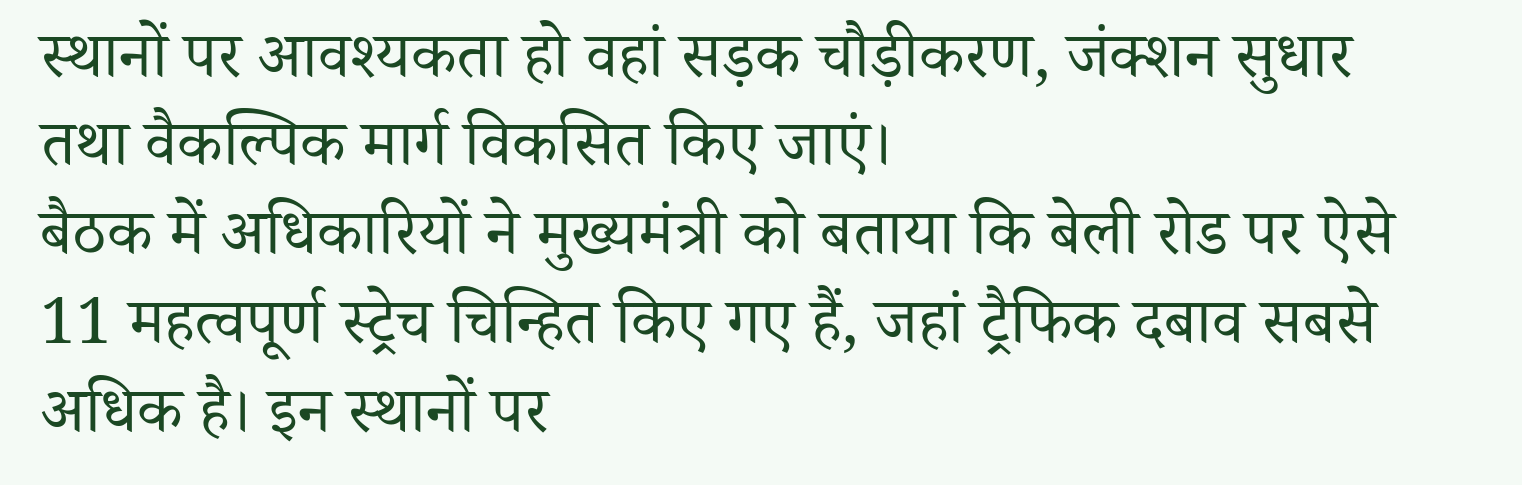स्थानों पर आवश्यकता हो वहां सड़क चौड़ीकरण, जंक्शन सुधार तथा वैकल्पिक मार्ग विकसित किए जाएं।
बैठक में अधिकारियों ने मुख्यमंत्री को बताया कि बेली रोड पर ऐसे 11 महत्वपूर्ण स्ट्रेच चिन्हित किए गए हैं, जहां ट्रैफिक दबाव सबसे अधिक है। इन स्थानों पर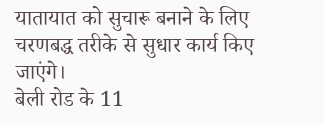यातायात को सुचारू बनाने के लिए चरणबद्ध तरीके से सुधार कार्य किए जाएंगे।
बेली रोड के 11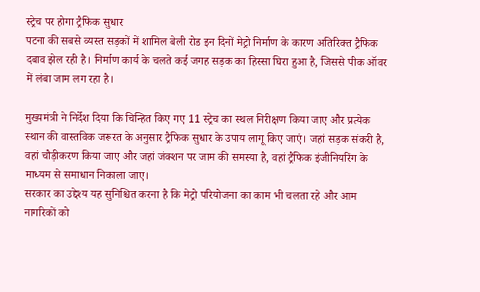स्ट्रेच पर होगा ट्रैफिक सुधार
पटना की सबसे व्यस्त सड़कों में शामिल बेली रोड इन दिनों मेट्रो निर्माण के कारण अतिरिक्त ट्रैफिक दबाव झेल रही है। निर्माण कार्य के चलते कई जगह सड़क का हिस्सा घिरा हुआ है, जिससे पीक ऑवर में लंबा जाम लग रहा है।

मुख्यमंत्री ने निर्देश दिया कि चिन्हित किए गए 11 स्ट्रेच का स्थल निरीक्षण किया जाए और प्रत्येक स्थान की वास्तविक जरूरत के अनुसार ट्रैफिक सुधार के उपाय लागू किए जाएं। जहां सड़क संकरी है, वहां चौड़ीकरण किया जाए और जहां जंक्शन पर जाम की समस्या है, वहां ट्रैफिक इंजीनियरिंग के माध्यम से समाधान निकाला जाए।
सरकार का उद्देश्य यह सुनिश्चित करना है कि मेट्रो परियोजना का काम भी चलता रहे और आम नागरिकों को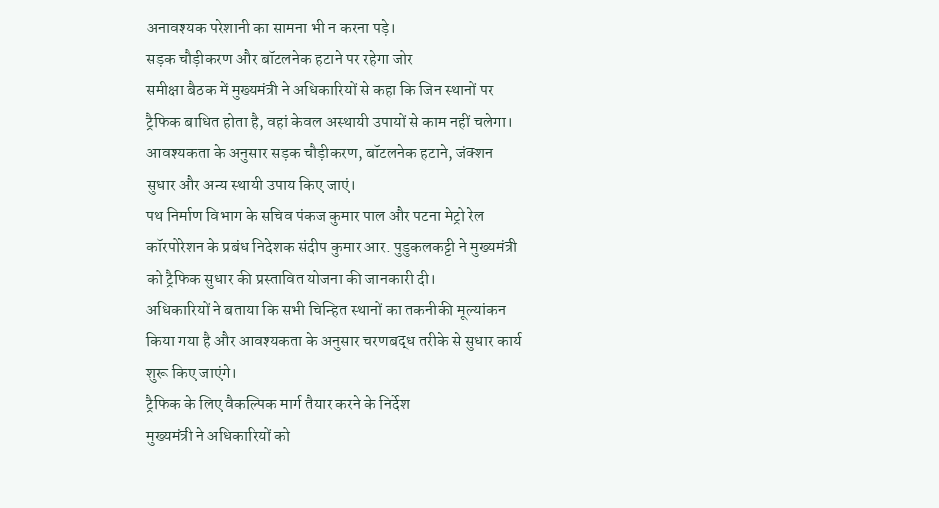अनावश्यक परेशानी का सामना भी न करना पड़े।
सड़क चौड़ीकरण और बॉटलनेक हटाने पर रहेगा जोर
समीक्षा बैठक में मुख्यमंत्री ने अधिकारियों से कहा कि जिन स्थानों पर ट्रैफिक बाधित होता है, वहां केवल अस्थायी उपायों से काम नहीं चलेगा। आवश्यकता के अनुसार सड़क चौड़ीकरण, बॉटलनेक हटाने, जंक्शन सुधार और अन्य स्थायी उपाय किए जाएं।
पथ निर्माण विभाग के सचिव पंकज कुमार पाल और पटना मेट्रो रेल कॉरपोरेशन के प्रबंध निदेशक संदीप कुमार आर. पुडुकलकट्टी ने मुख्यमंत्री को ट्रैफिक सुधार की प्रस्तावित योजना की जानकारी दी।
अधिकारियों ने बताया कि सभी चिन्हित स्थानों का तकनीकी मूल्यांकन किया गया है और आवश्यकता के अनुसार चरणबद्ध तरीके से सुधार कार्य शुरू किए जाएंगे।
ट्रैफिक के लिए वैकल्पिक मार्ग तैयार करने के निर्देश
मुख्यमंत्री ने अधिकारियों को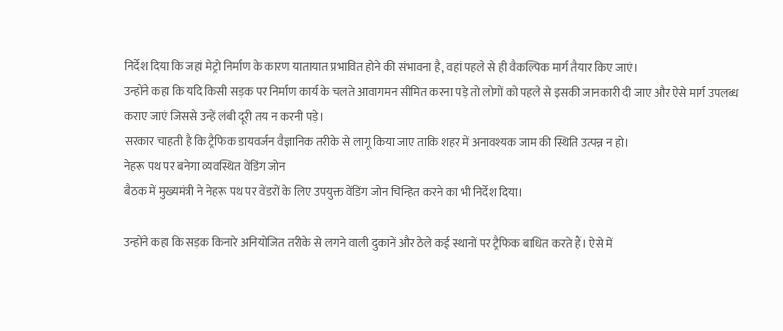निर्देश दिया कि जहां मेट्रो निर्माण के कारण यातायात प्रभावित होने की संभावना है, वहां पहले से ही वैकल्पिक मार्ग तैयार किए जाएं।
उन्होंने कहा कि यदि किसी सड़क पर निर्माण कार्य के चलते आवागमन सीमित करना पड़े तो लोगों को पहले से इसकी जानकारी दी जाए और ऐसे मार्ग उपलब्ध कराए जाएं जिससे उन्हें लंबी दूरी तय न करनी पड़े।
सरकार चाहती है कि ट्रैफिक डायवर्जन वैज्ञानिक तरीके से लागू किया जाए ताकि शहर में अनावश्यक जाम की स्थिति उत्पन्न न हो।
नेहरू पथ पर बनेगा व्यवस्थित वेंडिंग जोन
बैठक में मुख्यमंत्री ने नेहरू पथ पर वेंडरों के लिए उपयुक्त वेंडिंग जोन चिन्हित करने का भी निर्देश दिया।

उन्होंने कहा कि सड़क किनारे अनियोजित तरीके से लगने वाली दुकानें और ठेले कई स्थानों पर ट्रैफिक बाधित करते हैं। ऐसे में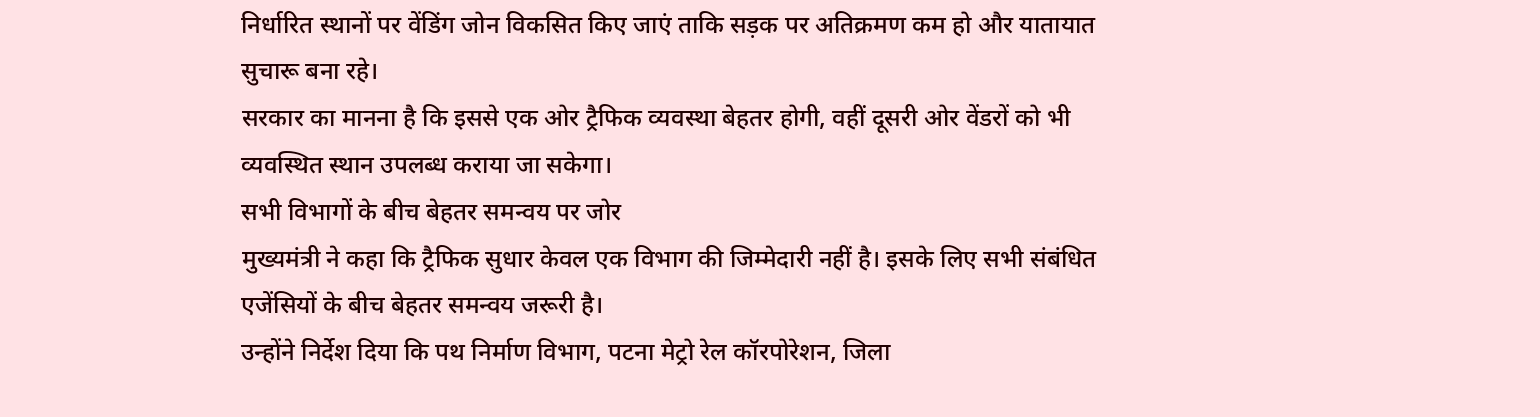निर्धारित स्थानों पर वेंडिंग जोन विकसित किए जाएं ताकि सड़क पर अतिक्रमण कम हो और यातायात सुचारू बना रहे।
सरकार का मानना है कि इससे एक ओर ट्रैफिक व्यवस्था बेहतर होगी, वहीं दूसरी ओर वेंडरों को भी व्यवस्थित स्थान उपलब्ध कराया जा सकेगा।
सभी विभागों के बीच बेहतर समन्वय पर जोर
मुख्यमंत्री ने कहा कि ट्रैफिक सुधार केवल एक विभाग की जिम्मेदारी नहीं है। इसके लिए सभी संबंधित एजेंसियों के बीच बेहतर समन्वय जरूरी है।
उन्होंने निर्देश दिया कि पथ निर्माण विभाग, पटना मेट्रो रेल कॉरपोरेशन, जिला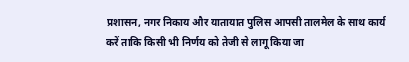प्रशासन, नगर निकाय और यातायात पुलिस आपसी तालमेल के साथ कार्य करें ताकि किसी भी निर्णय को तेजी से लागू किया जा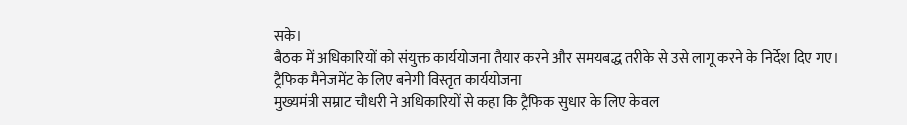सके।
बैठक में अधिकारियों को संयुक्त कार्ययोजना तैयार करने और समयबद्ध तरीके से उसे लागू करने के निर्देश दिए गए।
ट्रैफिक मैनेजमेंट के लिए बनेगी विस्तृत कार्ययोजना
मुख्यमंत्री सम्राट चौधरी ने अधिकारियों से कहा कि ट्रैफिक सुधार के लिए केवल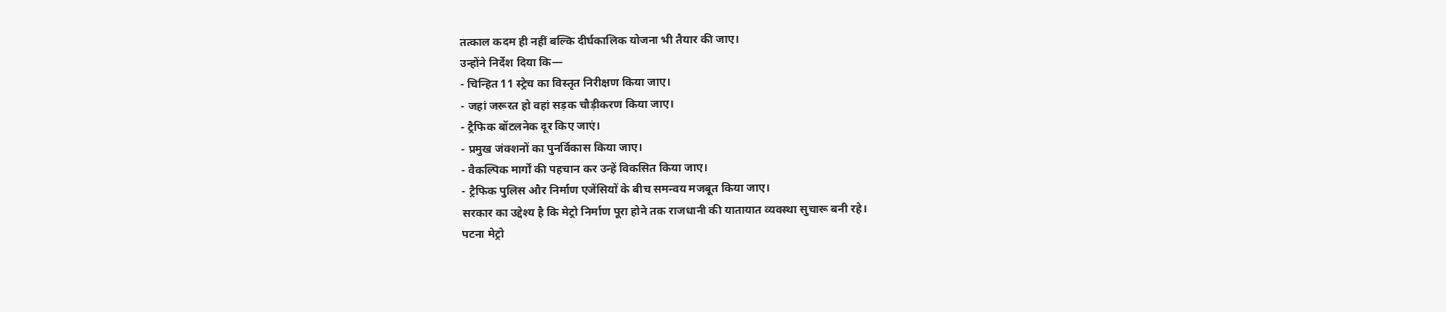तत्काल कदम ही नहीं बल्कि दीर्घकालिक योजना भी तैयार की जाए।
उन्होंने निर्देश दिया कि—
- चिन्हित 11 स्ट्रेच का विस्तृत निरीक्षण किया जाए।
- जहां जरूरत हो वहां सड़क चौड़ीकरण किया जाए।
- ट्रैफिक बॉटलनेक दूर किए जाएं।
- प्रमुख जंक्शनों का पुनर्विकास किया जाए।
- वैकल्पिक मार्गों की पहचान कर उन्हें विकसित किया जाए।
- ट्रैफिक पुलिस और निर्माण एजेंसियों के बीच समन्वय मजबूत किया जाए।
सरकार का उद्देश्य है कि मेट्रो निर्माण पूरा होने तक राजधानी की यातायात व्यवस्था सुचारू बनी रहे।
पटना मेट्रो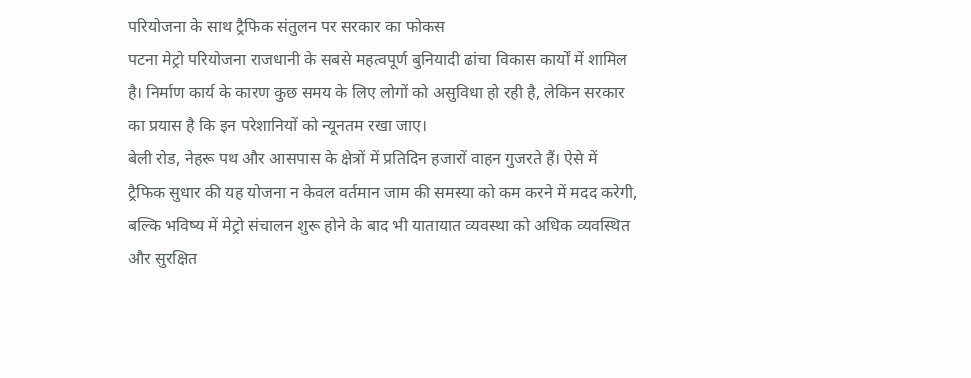परियोजना के साथ ट्रैफिक संतुलन पर सरकार का फोकस
पटना मेट्रो परियोजना राजधानी के सबसे महत्वपूर्ण बुनियादी ढांचा विकास कार्यों में शामिल है। निर्माण कार्य के कारण कुछ समय के लिए लोगों को असुविधा हो रही है, लेकिन सरकार का प्रयास है कि इन परेशानियों को न्यूनतम रखा जाए।
बेली रोड, नेहरू पथ और आसपास के क्षेत्रों में प्रतिदिन हजारों वाहन गुजरते हैं। ऐसे में ट्रैफिक सुधार की यह योजना न केवल वर्तमान जाम की समस्या को कम करने में मदद करेगी, बल्कि भविष्य में मेट्रो संचालन शुरू होने के बाद भी यातायात व्यवस्था को अधिक व्यवस्थित और सुरक्षित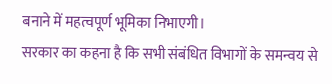बनाने में महत्वपूर्ण भूमिका निभाएगी।
सरकार का कहना है कि सभी संबंधित विभागों के समन्वय से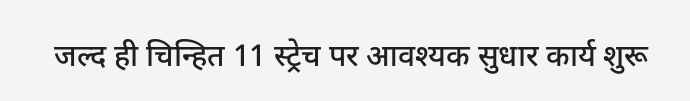जल्द ही चिन्हित 11 स्ट्रेच पर आवश्यक सुधार कार्य शुरू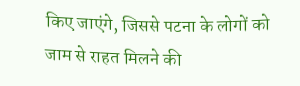किए जाएंगे, जिससे पटना के लोगों को जाम से राहत मिलने की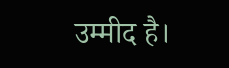उम्मीद है।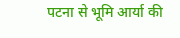पटना से भूमि आर्या की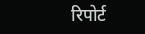रिपोर्ट